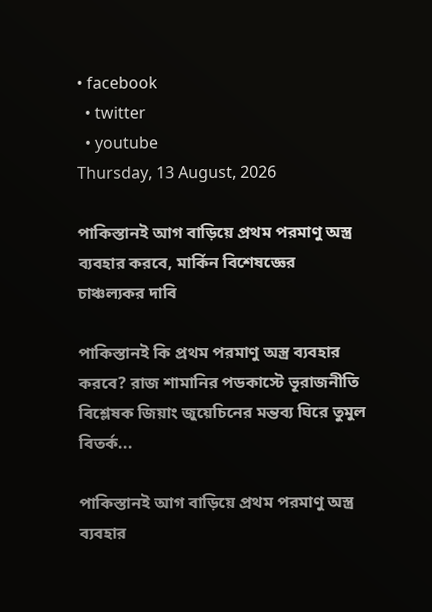• facebook
  • twitter
  • youtube
Thursday, 13 August, 2026

পাকিস্তানই আগ বাড়িয়ে প্রথম পরমাণু অস্ত্র ব্যবহার করবে, মার্কিন বিশেষজ্ঞের চাঞ্চল্যকর দাবি

পাকিস্তানই কি প্রথম পরমাণু অস্ত্র ব্যবহার করবে? রাজ শামানির পডকাস্টে ভূরাজনীতি বিশ্লেষক জিয়াং জুয়েচিনের মন্তব্য ঘিরে তুমুল বিতর্ক...

পাকিস্তানই আগ বাড়িয়ে প্রথম পরমাণু অস্ত্র ব্যবহার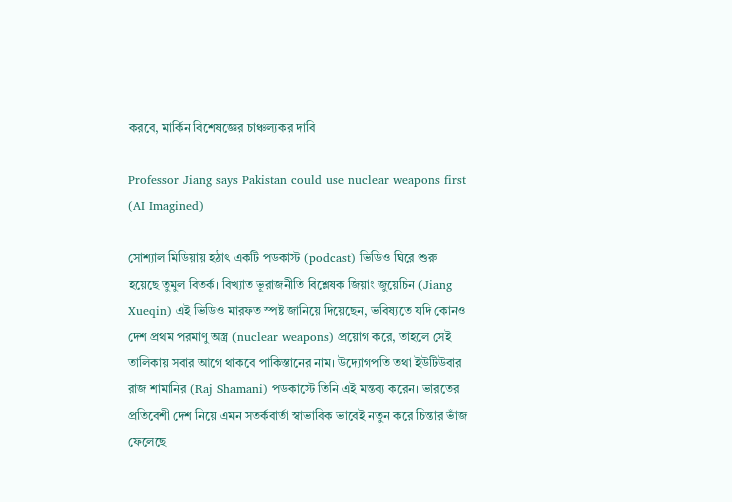করবে, মার্কিন বিশেষজ্ঞের চাঞ্চল্যকর দাবি

Professor Jiang says Pakistan could use nuclear weapons first (AI Imagined)

সোশ্যাল মিডিয়ায় হঠাৎ একটি পডকাস্ট (podcast) ভিডিও ঘিরে শুরু হয়েছে তুমুল বিতর্ক। বিখ্যাত ভূরাজনীতি বিশ্লেষক জিয়াং জুয়েচিন (Jiang Xueqin) এই ভিডিও মারফত স্পষ্ট জানিয়ে দিয়েছেন, ভবিষ্যতে যদি কোনও দেশ প্রথম পরমাণু অস্ত্র (nuclear weapons) প্রয়োগ করে, তাহলে সেই তালিকায় সবার আগে থাকবে পাকিস্তানের নাম। উদ্যোগপতি তথা ইউটিউবার রাজ শামানির (Raj Shamani) পডকাস্টে তিনি এই মন্তব্য করেন। ভারতের প্রতিবেশী দেশ নিয়ে এমন সতর্কবার্তা স্বাভাবিক ভাবেই নতুন করে চিন্তার ভাঁজ ফেলেছে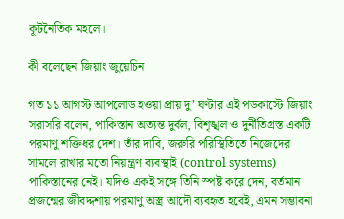কূটনৈতিক মহলে।

কী বলেছেন জিয়াং জুয়েচিন

গত ১১ আগস্ট আপলোড হওয়া প্রায় দু’ ঘণ্টার এই পডকাস্টে জিয়াং সরাসরি বলেন, পাকিস্তান অত্যন্ত দুর্বল, বিশৃঙ্খল ও দুর্নীতিগ্রস্ত একটি পরমাণু শক্তিধর দেশ। তাঁর দাবি, জরুরি পরিস্থিতিতে নিজেদের সামলে রাখার মতো নিয়ন্ত্রণ ব্যবস্থাই (control systems) পাকিস্তানের নেই। যদিও একই সঙ্গে তিনি স্পষ্ট করে দেন, বর্তমান প্রজন্মের জীবদ্দশায় পরমাণু অস্ত্র আদৌ ব্যবহৃত হবেই, এমন সম্ভাবনা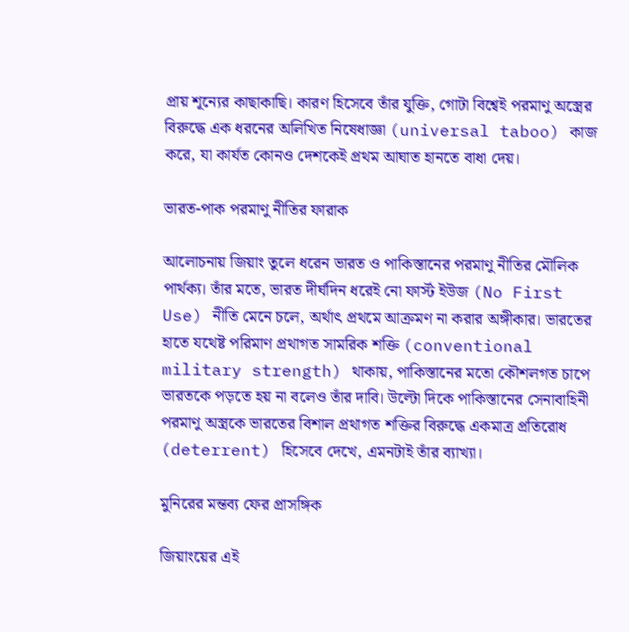প্রায় শূন্যের কাছাকাছি। কারণ হিসেবে তাঁর যুক্তি, গোটা বিশ্বেই পরমাণু অস্ত্রের বিরুদ্ধে এক ধরনের অলিখিত নিষেধাজ্ঞা (universal taboo) কাজ করে, যা কার্যত কোনও দেশকেই প্রথম আঘাত হানতে বাধা দেয়।

ভারত-পাক পরমাণু নীতির ফারাক

আলোচনায় জিয়াং তুলে ধরেন ভারত ও পাকিস্তানের পরমাণু নীতির মৌলিক পার্থক্য। তাঁর মতে, ভারত দীর্ঘদিন ধরেই নো ফার্স্ট ইউজ (No First Use) নীতি মেনে চলে, অর্থাৎ প্রথমে আক্রমণ না করার অঙ্গীকার। ভারতের হাতে যথেষ্ট পরিমাণ প্রথাগত সামরিক শক্তি (conventional military strength) থাকায়, পাকিস্তানের মতো কৌশলগত চাপে ভারতকে পড়তে হয় না বলেও তাঁর দাবি। উল্টো দিকে পাকিস্তানের সেনাবাহিনী পরমাণু অস্ত্রকে ভারতের বিশাল প্রথাগত শক্তির বিরুদ্ধে একমাত্র প্রতিরোধ (deterrent) হিসেবে দেখে, এমনটাই তাঁর ব্যাখ্যা।

মুনিরের মন্তব্য ফের প্রাসঙ্গিক

জিয়াংয়ের এই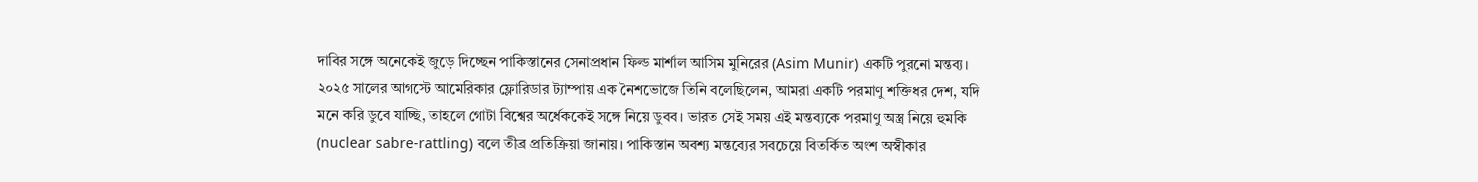দাবির সঙ্গে অনেকেই জুড়ে দিচ্ছেন পাকিস্তানের সেনাপ্রধান ফিল্ড মার্শাল আসিম মুনিরের (Asim Munir) একটি পুরনো মন্তব্য। ২০২৫ সালের আগস্টে আমেরিকার ফ্লোরিডার ট্যাম্পায় এক নৈশভোজে তিনি বলেছিলেন, আমরা একটি পরমাণু শক্তিধর দেশ, যদি মনে করি ডুবে যাচ্ছি, তাহলে গোটা বিশ্বের অর্ধেককেই সঙ্গে নিয়ে ডুবব। ভারত সেই সময় এই মন্তব্যকে পরমাণু অস্ত্র নিয়ে হুমকি (nuclear sabre-rattling) বলে তীব্র প্রতিক্রিয়া জানায়। পাকিস্তান অবশ্য মন্তব্যের সবচেয়ে বিতর্কিত অংশ অস্বীকার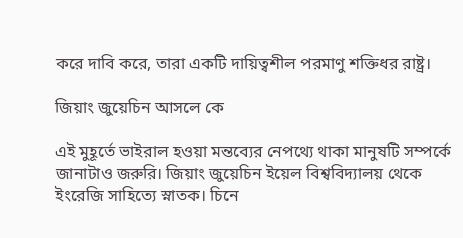করে দাবি করে, তারা একটি দায়িত্বশীল পরমাণু শক্তিধর রাষ্ট্র।

জিয়াং জুয়েচিন আসলে কে

এই মুহূর্তে ভাইরাল হওয়া মন্তব্যের নেপথ্যে থাকা মানুষটি সম্পর্কে জানাটাও জরুরি। জিয়াং জুয়েচিন ইয়েল বিশ্ববিদ্যালয় থেকে ইংরেজি সাহিত্যে স্নাতক। চিনে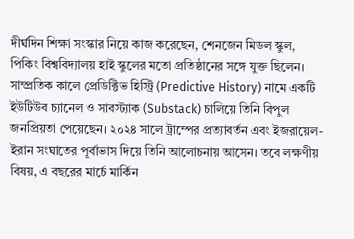দীর্ঘদিন শিক্ষা সংস্কার নিয়ে কাজ করেছেন, শেনজেন মিডল স্কুল, পিকিং বিশ্ববিদ্যালয় হাই স্কুলের মতো প্রতিষ্ঠানের সঙ্গে যুক্ত ছিলেন। সাম্প্রতিক কালে প্রেডিক্টিভ হিস্ট্রি (Predictive History) নামে একটি ইউটিউব চ্যানেল ও সাবস্ট্যাক (Substack) চালিয়ে তিনি বিপুল জনপ্রিয়তা পেয়েছেন। ২০২৪ সালে ট্রাম্পের প্রত্যাবর্তন এবং ইজরায়েল-ইরান সংঘাতের পূর্বাভাস দিয়ে তিনি আলোচনায় আসেন। তবে লক্ষণীয় বিষয়, এ বছরের মার্চে মার্কিন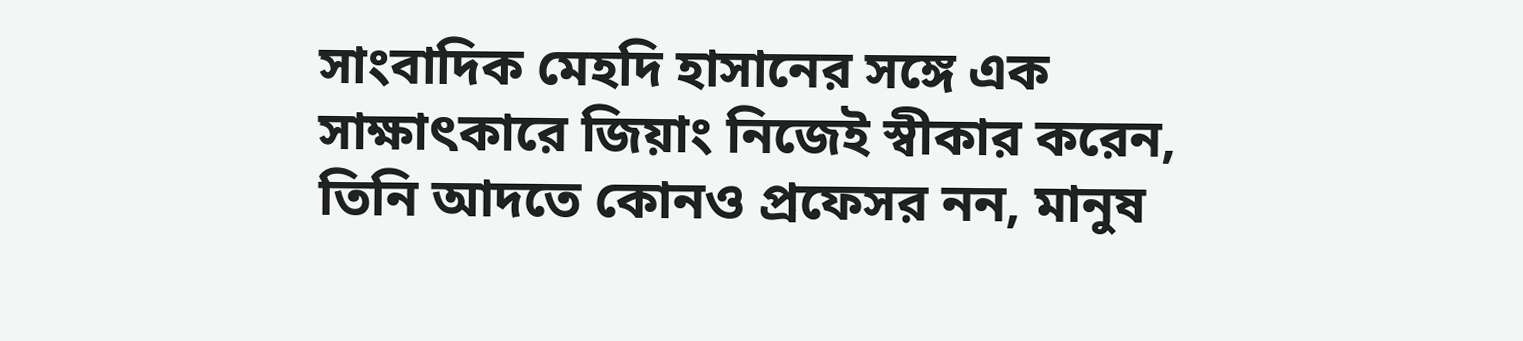সাংবাদিক মেহদি হাসানের সঙ্গে এক সাক্ষাৎকারে জিয়াং নিজেই স্বীকার করেন, তিনি আদতে কোনও প্রফেসর নন, মানুষ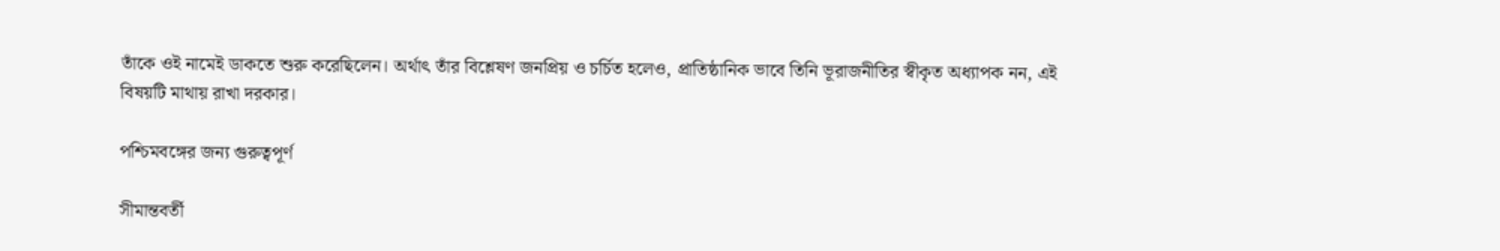তাঁকে ওই নামেই ডাকতে শুরু করেছিলেন। অর্থাৎ তাঁর বিশ্লেষণ জনপ্রিয় ও চর্চিত হলেও, প্রাতিষ্ঠানিক ভাবে তিনি ভূরাজনীতির স্বীকৃত অধ্যাপক নন, এই বিষয়টি মাথায় রাখা দরকার।

পশ্চিমবঙ্গের জন্য গুরুত্বপূর্ণ

সীমান্তবর্তী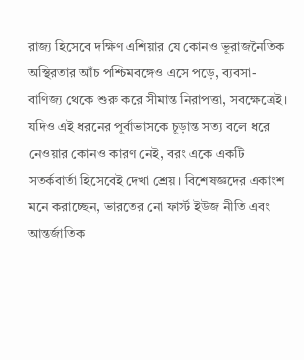রাজ্য হিসেবে দক্ষিণ এশিয়ার যে কোনও ভূরাজনৈতিক অস্থিরতার আঁচ পশ্চিমবঙ্গেও এসে পড়ে, ব্যবসা-বাণিজ্য থেকে শুরু করে সীমান্ত নিরাপত্তা, সবক্ষেত্রেই। যদিও এই ধরনের পূর্বাভাসকে চূড়ান্ত সত্য বলে ধরে নেওয়ার কোনও কারণ নেই, বরং একে একটি সতর্কবার্তা হিসেবেই দেখা শ্রেয়। বিশেষজ্ঞদের একাংশ মনে করাচ্ছেন, ভারতের নো ফার্স্ট ইউজ নীতি এবং আন্তর্জাতিক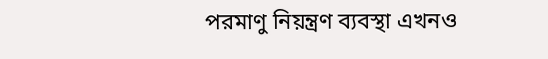পরমাণু নিয়ন্ত্রণ ব্যবস্থা এখনও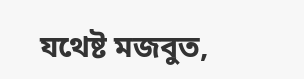যথেষ্ট মজবুত,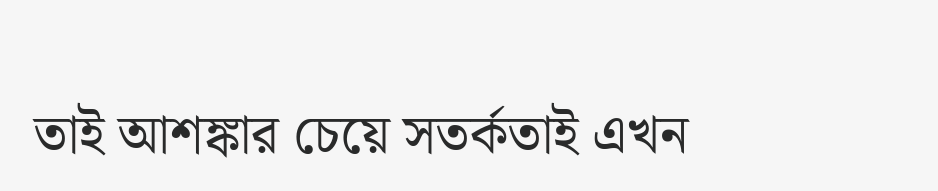তাই আশঙ্কার চেয়ে সতর্কতাই এখন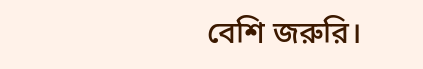বেশি জরুরি।